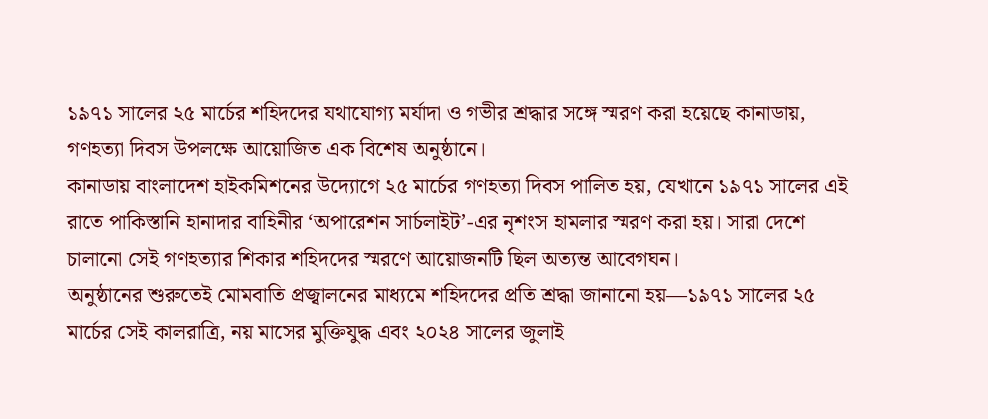১৯৭১ সালের ২৫ মার্চের শহিদদের যথাযোগ্য মর্যাদা ও গভীর শ্রদ্ধার সঙ্গে স্মরণ করা হয়েছে কানাডায়, গণহত্যা দিবস উপলক্ষে আয়োজিত এক বিশেষ অনুষ্ঠানে।
কানাডায় বাংলাদেশ হাইকমিশনের উদ্যোগে ২৫ মার্চের গণহত্যা দিবস পালিত হয়, যেখানে ১৯৭১ সালের এই রাতে পাকিস্তানি হানাদার বাহিনীর ‘অপারেশন সার্চলাইট’-এর নৃশংস হামলার স্মরণ করা হয়। সারা দেশে চালানো সেই গণহত্যার শিকার শহিদদের স্মরণে আয়োজনটি ছিল অত্যন্ত আবেগঘন।
অনুষ্ঠানের শুরুতেই মোমবাতি প্রজ্বালনের মাধ্যমে শহিদদের প্রতি শ্রদ্ধা জানানো হয়—১৯৭১ সালের ২৫ মার্চের সেই কালরাত্রি, নয় মাসের মুক্তিযুদ্ধ এবং ২০২৪ সালের জুলাই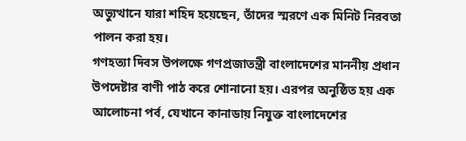অভ্যুত্থানে যারা শহিদ হয়েছেন, তাঁদের স্মরণে এক মিনিট নিরবতা পালন করা হয়।
গণহত্যা দিবস উপলক্ষে গণপ্রজাতন্ত্রী বাংলাদেশের মাননীয় প্রধান উপদেষ্টার বাণী পাঠ করে শোনানো হয়। এরপর অনুষ্ঠিত হয় এক আলোচনা পর্ব, যেখানে কানাডায় নিযুক্ত বাংলাদেশের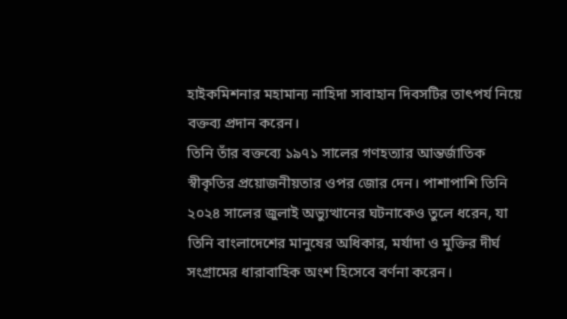হাইকমিশনার মহামান্য নাহিদা সাবাহান দিবসটির তাৎপর্য নিয়ে বক্তব্য প্রদান করেন।
তিনি তাঁর বক্তব্যে ১৯৭১ সালের গণহত্যার আন্তর্জাতিক স্বীকৃতির প্রয়োজনীয়তার ওপর জোর দেন। পাশাপাশি তিনি ২০২৪ সালের জুলাই অভ্যুত্থানের ঘটনাকেও তুলে ধরেন, যা তিনি বাংলাদেশের মানুষের অধিকার, মর্যাদা ও মুক্তির দীর্ঘ সংগ্রামের ধারাবাহিক অংশ হিসেবে বর্ণনা করেন।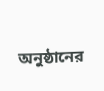অনুষ্ঠানের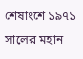শেষাংশে ১৯৭১ সালের মহান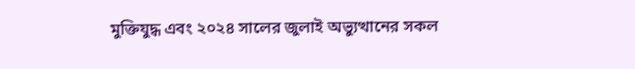মুক্তিযুদ্ধ এবং ২০২৪ সালের জুলাই অভ্যুত্থানের সকল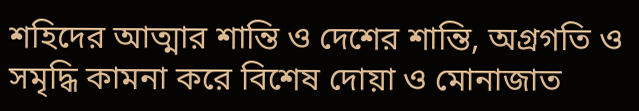শহিদের আত্মার শান্তি ও দেশের শান্তি, অগ্রগতি ও সমৃদ্ধি কামনা করে বিশেষ দোয়া ও মোনাজাত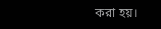করা হয়।